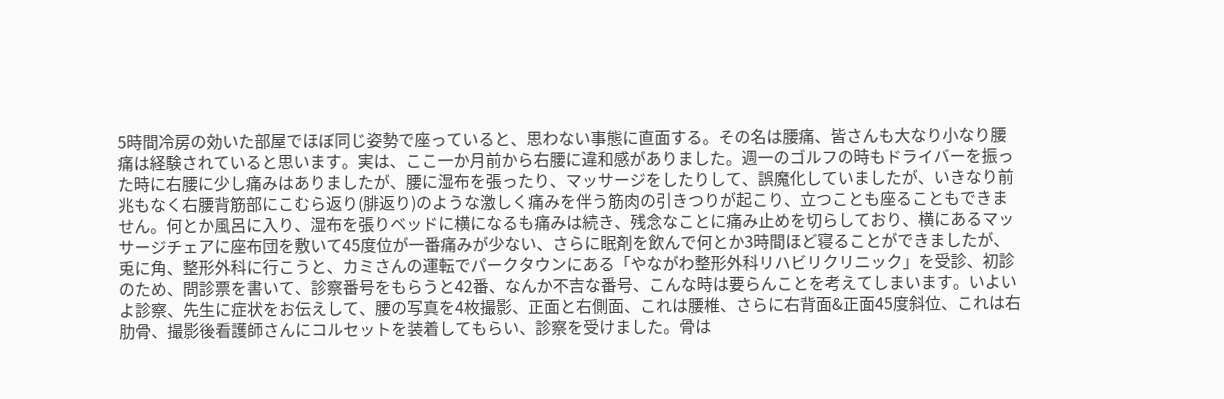5時間冷房の効いた部屋でほぼ同じ姿勢で座っていると、思わない事態に直面する。その名は腰痛、皆さんも大なり小なり腰痛は経験されていると思います。実は、ここ一か月前から右腰に違和感がありました。週一のゴルフの時もドライバーを振った時に右腰に少し痛みはありましたが、腰に湿布を張ったり、マッサージをしたりして、誤魔化していましたが、いきなり前兆もなく右腰背筋部にこむら返り(腓返り)のような激しく痛みを伴う筋肉の引きつりが起こり、立つことも座ることもできません。何とか風呂に入り、湿布を張りベッドに横になるも痛みは続き、残念なことに痛み止めを切らしており、横にあるマッサージチェアに座布団を敷いて45度位が一番痛みが少ない、さらに眠剤を飲んで何とか3時間ほど寝ることができましたが、兎に角、整形外科に行こうと、カミさんの運転でパークタウンにある「やながわ整形外科リハビリクリニック」を受診、初診のため、問診票を書いて、診察番号をもらうと42番、なんか不吉な番号、こんな時は要らんことを考えてしまいます。いよいよ診察、先生に症状をお伝えして、腰の写真を4枚撮影、正面と右側面、これは腰椎、さらに右背面&正面45度斜位、これは右肋骨、撮影後看護師さんにコルセットを装着してもらい、診察を受けました。骨は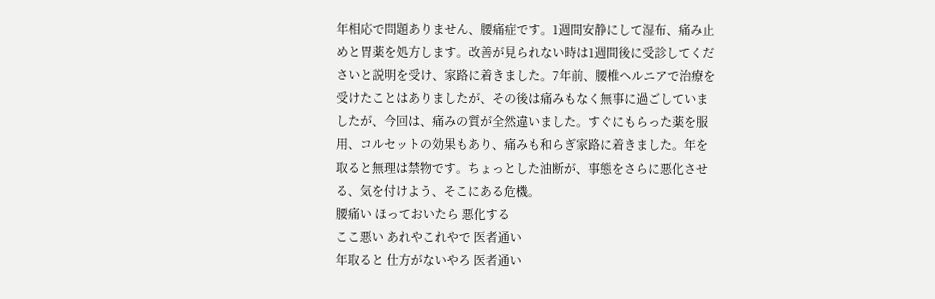年相応で問題ありません、腰痛症です。1週間安静にして湿布、痛み止めと胃薬を処方します。改善が見られない時は1週間後に受診してくださいと説明を受け、家路に着きました。7年前、腰椎ヘルニアで治療を受けたことはありましたが、その後は痛みもなく無事に過ごしていましたが、今回は、痛みの質が全然違いました。すぐにもらった薬を服用、コルセットの効果もあり、痛みも和らぎ家路に着きました。年を取ると無理は禁物です。ちょっとした油断が、事態をさらに悪化させる、気を付けよう、そこにある危機。
腰痛い ほっておいたら 悪化する
ここ悪い あれやこれやで 医者通い
年取ると 仕方がないやろ 医者通い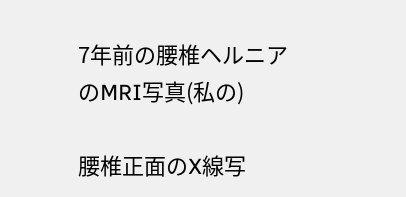7年前の腰椎ヘルニアのMRI写真(私の)

腰椎正面のX線写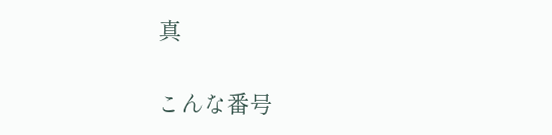真

こんな番号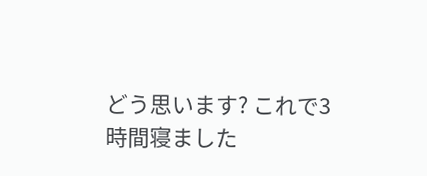どう思います? これで3時間寝ました